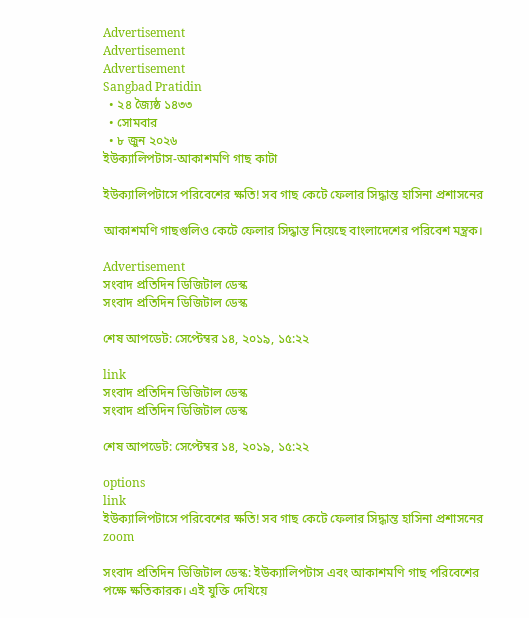Advertisement
Advertisement
Advertisement
Sangbad Pratidin
  • ২৪ জ্যৈষ্ঠ ১৪৩৩
  • সোমবার
  • ৮ জুন ২০২৬
ইউক্যালিপটাস-আকাশমণি গাছ কাটা

ইউক্যালিপটাসে পরিবেশের ক্ষতি! সব গাছ কেটে ফেলার সিদ্ধান্ত হাসিনা প্রশাসনের

আকাশমণি গাছগুলিও কেটে ফেলার সিদ্ধান্ত নিয়েছে বাংলাদেশের পরিবেশ মন্ত্রক।

Advertisement
সংবাদ প্রতিদিন ডিজিটাল ডেস্ক
সংবাদ প্রতিদিন ডিজিটাল ডেস্ক

শেষ আপডেট: সেপ্টেম্বর ১৪, ২০১৯, ১৫:২২

link
সংবাদ প্রতিদিন ডিজিটাল ডেস্ক
সংবাদ প্রতিদিন ডিজিটাল ডেস্ক

শেষ আপডেট: সেপ্টেম্বর ১৪, ২০১৯, ১৫:২২

options
link
ইউক্যালিপটাসে পরিবেশের ক্ষতি! সব গাছ কেটে ফেলার সিদ্ধান্ত হাসিনা প্রশাসনের zoom

সংবাদ প্রতিদিন ডিজিটাল ডেস্ক: ইউক্যালিপটাস এবং আকাশমণি গাছ পরিবেশের পক্ষে ক্ষতিকারক। এই যুক্তি দেখিয়ে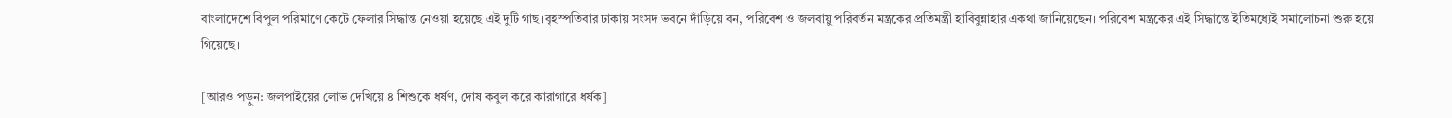বাংলাদেশে বিপুল পরিমাণে কেটে ফেলার সিদ্ধান্ত নেওয়া হয়েছে এই দুটি গাছ।বৃহস্পতিবার ঢাকায় সংসদ ভবনে দাঁড়িয়ে বন, পরিবেশ ও জলবায়ু পরিবর্তন মন্ত্রকের প্রতিমন্ত্রী হাবিবুন্নাহার একথা জানিয়েছেন। পরিবেশ মন্ত্রকের এই সিদ্ধান্তে ইতিমধ্যেই সমালোচনা শুরু হয়ে গিয়েছে।

[আরও পড়ুন: জলপাইয়ের লোভ দেখিয়ে ৪ শিশুকে ধর্ষণ, দোষ কবুল করে কারাগারে ধর্ষক]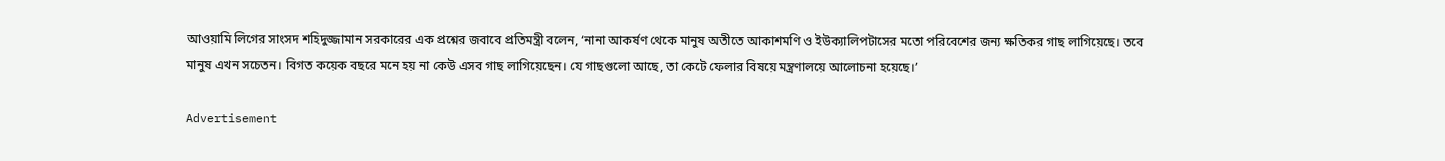আওয়ামি লিগের সাংসদ শহিদুজ্জামান সরকারের এক প্রশ্নের জবাবে প্রতিমন্ত্রী বলেন, ‘নানা আকর্ষণ থেকে মানুষ অতীতে আকাশমণি ও ইউক্যালিপটাসের মতো পরিবেশের জন্য ক্ষতিকর গাছ লাগিয়েছে। তবে মানুষ এখন সচেতন। বিগত কয়েক বছরে মনে হয় না কেউ এসব গাছ লাগিয়েছেন। যে গাছগুলো আছে, তা কেটে ফেলার বিষয়ে মন্ত্রণালয়ে আলোচনা হয়েছে।’

Advertisement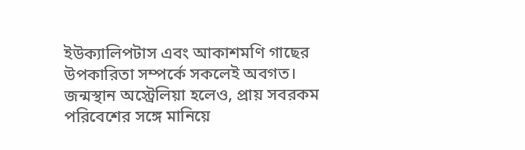ইউক্যালিপটাস এবং আকাশমণি গাছের উপকারিতা সম্পর্কে সকলেই অবগত। জন্মস্থান অস্ট্রেলিয়া হলেও, প্রায় সবরকম পরিবেশের সঙ্গে মানিয়ে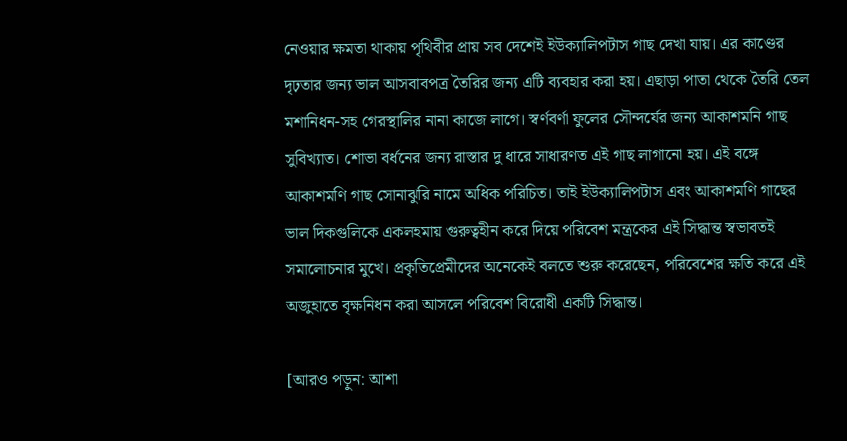নেওয়ার ক্ষমতা থাকায় পৃথিবীর প্রায় সব দেশেই ইউক্যালিপটাস গাছ দেখা যায়। এর কাণ্ডের দৃঢ়তার জন্য ভাল আসবাবপত্র তৈরির জন্য এটি ব্যবহার করা হয়। এছাড়া পাতা থেকে তৈরি তেল মশানিধন-সহ গেরস্থালির নানা কাজে লাগে। স্বর্ণবর্ণা ফুলের সৌন্দর্যের জন্য আকাশমনি গাছ সুবিখ্যাত। শোভা বর্ধনের জন্য রাস্তার দু ধারে সাধারণত এই গাছ লাগানো হয়। এই বঙ্গে আকাশমণি গাছ সোনাঝুরি নামে অধিক পরিচিত। তাই ইউক্যালিপটাস এবং আকাশমণি গাছের ভাল দিকগুলিকে একলহমায় গুরুত্বহীন করে দিয়ে পরিবেশ মন্ত্রকের এই সিদ্ধান্ত স্বভাবতই সমালোচনার মুখে। প্রকৃতিপ্রেমীদের অনেকেই বলতে শুরু করেছেন, পরিবেশের ক্ষতি করে এই অজুহাতে বৃক্ষনিধন করা আসলে পরিবেশ বিরোধী একটি সিদ্ধান্ত।

[আরও পড়ুন: আশা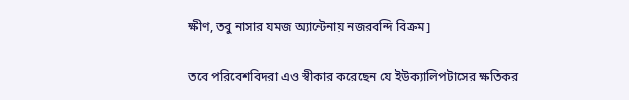ক্ষীণ, তবু নাসার যমজ অ্যান্টেনায় নজরবন্দি বিক্রম]

তবে পরিবেশবিদরা এও স্বীকার করেছেন যে ইউক্যালিপটাসের ক্ষতিকর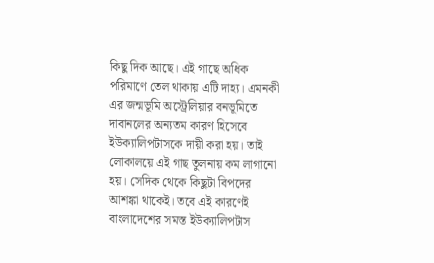কিছু দিক আছে। এই গাছে অধিক পরিমাণে তেল থাকায় এটি দাহ্য। এমনকী এর জন্মভূমি অস্ট্রেলিয়ার বনভূমিতে দাবানলের অন্যতম কারণ হিসেবে ইউক্যালিপটাসকে দায়ী করা হয়। তাই লোকালয়ে এই গাছ তুলনায় কম লাগানো হয়। সেদিক থেকে কিছুটা বিপদের আশঙ্কা থাকেই। তবে এই কারণেই বাংলাদেশের সমস্ত ইউক্যালিপটাস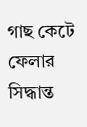গাছ কেটে ফেলার সিদ্ধান্ত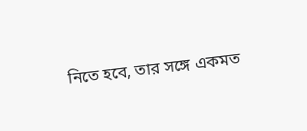নিতে হবে, তার সঙ্গে একমত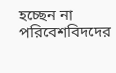হচ্ছেন না পরিবেশবিদদের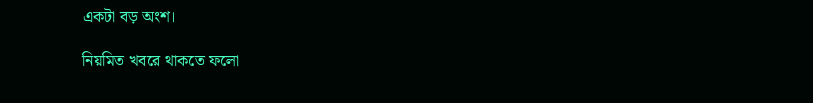একটা বড় অংশ।

নিয়মিত খবরে থাকতে ফলো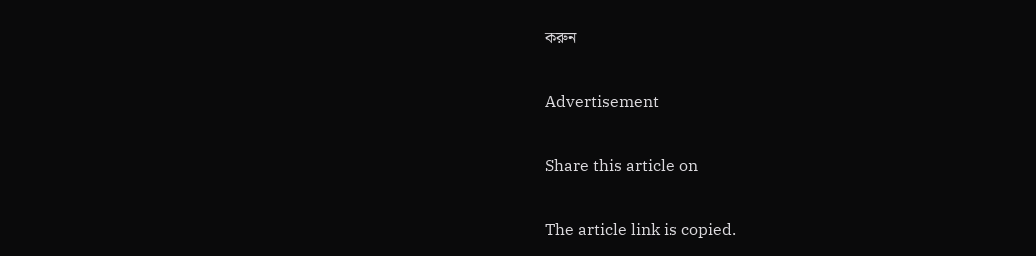করুন

Advertisement

Share this article on

The article link is copied.